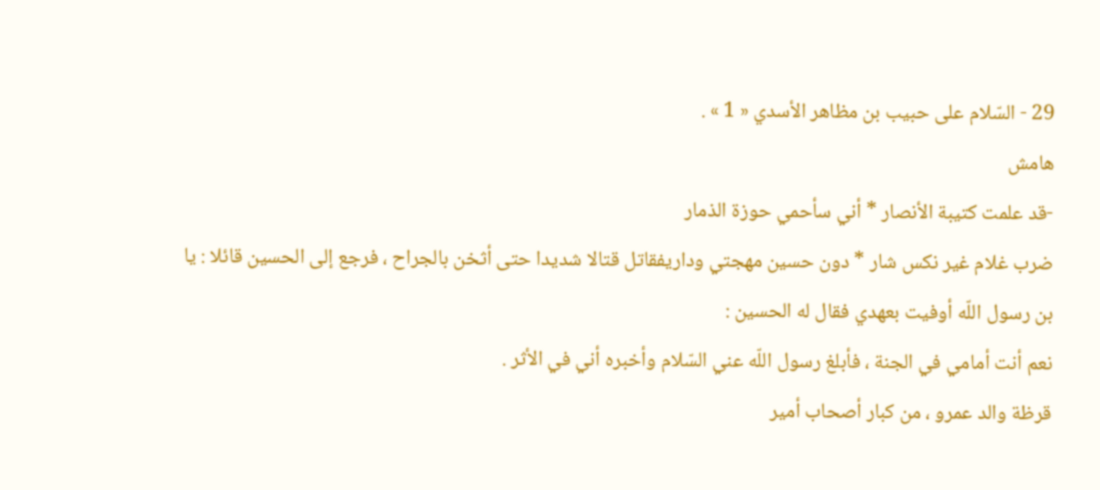29 - السّلام على حبيب بن مظاهر الأسدي « 1 » .
هامش
-قد علمت كتيبة الأنصار * أني سأحمي حوزة الذمار
ضرب غلام غير نكس شار * دون حسين مهجتي وداريفقاتل قتالا شديدا حتى أثخن بالجراح ، فرجع إلى الحسين قائلا : يا بن رسول اللّه أوفيت بعهدي فقال له الحسين :
نعم أنت أمامي في الجنة ، فأبلغ رسول اللّه عني السّلام وأخبره أني في الأثر .
قرظة والد عمرو ، من كبار أصحاب أمير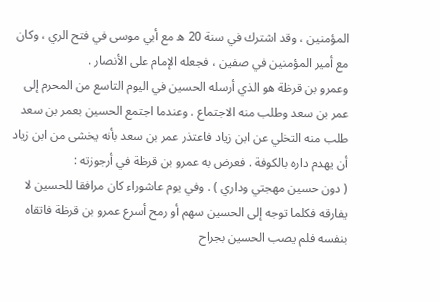المؤمنين ، وقد اشترك في سنة 20 ه مع أبي موسى في فتح الري ، وكان مع أمير المؤمنين في صفين ، فجعله الإمام على الأنصار .
وعمرو بن قرظة هو الذي أرسله الحسين في اليوم التاسع من المحرم إلى عمر بن سعد وطلب منه الاجتماع . وعندما اجتمع الحسين بعمر بن سعد طلب منه التخلي عن ابن زياد فاعتذر عمر بن سعد بأنه يخشى من ابن زياد أن يهدم داره بالكوفة . فعرض به عمرو بن قرظة في أرجوزته :
( دون حسين مهجتي وداري ) . وفي يوم عاشوراء كان مرافقا للحسين لا يفارقه فكلما توجه إلى الحسين سهم أو رمح أسرع عمرو بن قرظة فاتقاه بنفسه فلم يصب الحسين بجراح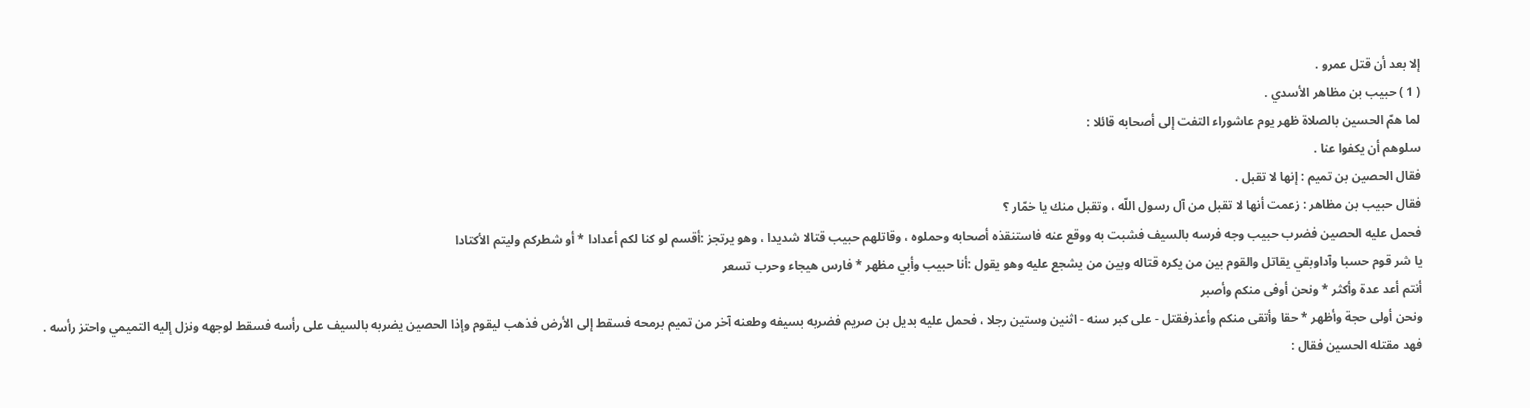إلا بعد أن قتل عمرو .
( 1 ) حبيب بن مظاهر الأسدي .
لما همّ الحسين بالصلاة ظهر يوم عاشوراء التفت إلى أصحابه قائلا :
سلوهم أن يكفوا عنا .
فقال الحصين بن تميم : إنها لا تقبل .
فقال حبيب بن مظاهر : زعمت أنها لا تقبل من آل رسول اللّه ، وتقبل منك يا خمّار ؟
فحمل عليه الحصين فضرب حبيب وجه فرسه بالسيف فشبت به ووقع عنه فاستنقذه أصحابه وحملوه ، وقاتلهم حبيب قتالا شديدا ، وهو يرتجز :أقسم لو كنا لكم أعدادا * أو شطركم وليتم الأكتادا
يا شر قوم حسبا وآداوبقي يقاتل والقوم بين من يكره قتاله وبين من يشجع عليه وهو يقول :أنا حبيب وأبي مظهر * فارس هيجاء وحرب تسعر
أنتم أعد عدة وأكثر * ونحن أوفى منكم وأصبر
ونحن أولى حجة وأظهر * حقا وأتقى منكم وأعذرفقتل - على كبر سنه - اثنين وستين رجلا ، فحمل عليه بديل بن صريم فضربه بسيفه وطعنه آخر من تميم برمحه فسقط إلى الأرض فذهب ليقوم وإذا الحصين يضربه بالسيف على رأسه فسقط لوجهه ونزل إليه التميمي واحتز رأسه .
فهد مقتله الحسين فقال :